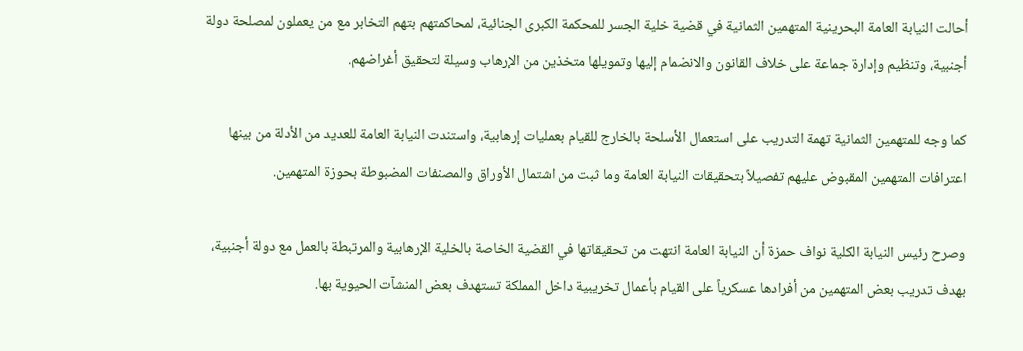أحالت النيابة العامة البحرينية المتهمين الثمانية في قضية خلية الجسر للمحكمة الكبرى الجنائية، لمحاكمتهم بتهم التخابر مع من يعملون لمصلحة دولة أجنبية، وتنظيم وإدارة جماعة على خلاف القانون والانضمام إليها وتمويلها متخذين من الإرهاب وسيلة لتحقيق أغراضهم.

كما وجه للمتهمين الثمانية تهمة التدريب على استعمال الأسلحة بالخارج للقيام بعمليات إرهابية، واستندت النيابة العامة للعديد من الأدلة من بينها اعترافات المتهمين المقبوض عليهم تفصيلاً بتحقيقات النيابة العامة وما ثبت من اشتمال الأوراق والمصنفات المضبوطة بحوزة المتهمين.

وصرح رئيس النيابة الكلية نواف حمزة أن النيابة العامة انتهت من تحقيقاتها في القضية الخاصة بالخلية الإرهابية والمرتبطة بالعمل مع دولة أجنبية، بهدف تدريب بعض المتهمين من أفرادها عسكرياً على القيام بأعمال تخريبية داخل المملكة تستهدف بعض المنشآت الحيوية بها.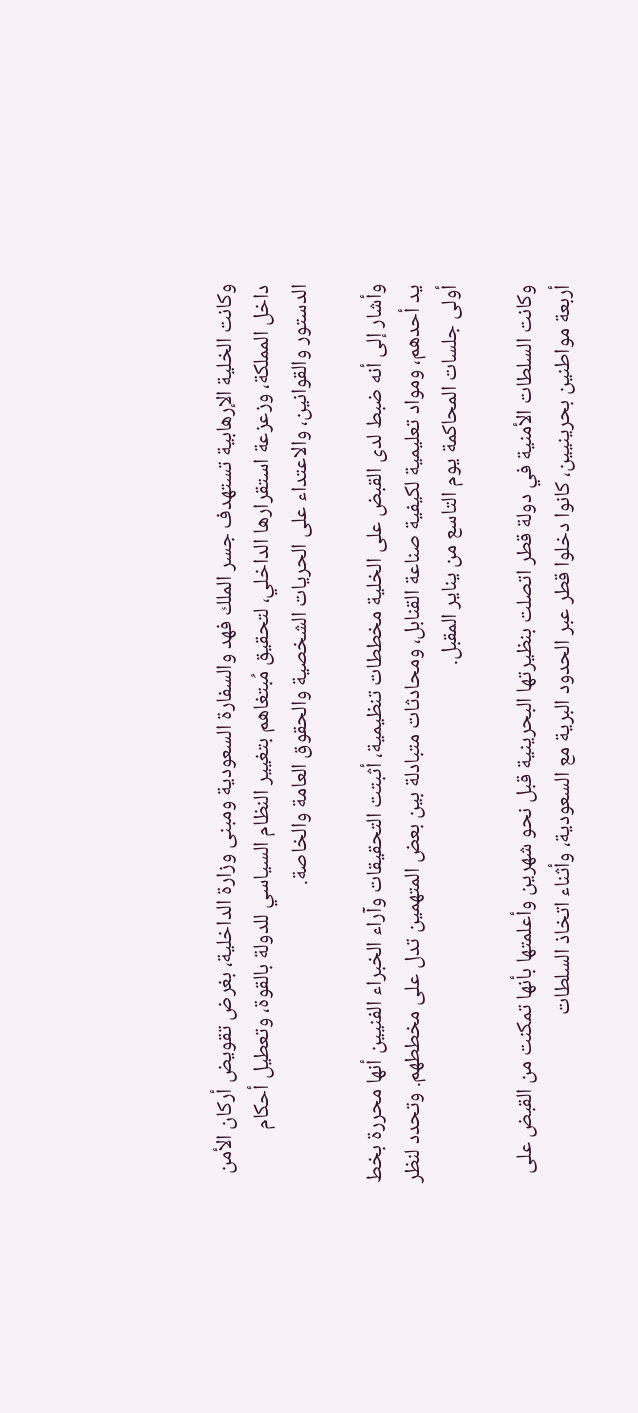وكانت الخلية الإرهابية تستهدف جسر الملك فهد والسفارة السعودية ومبنى وزارة الداخلية، بغرض تقويض أركان الأمن داخل المملكة، وزعزعة استقرارها الداخلي، لتحقيق مُبتغاهم بتغيير النظام السياسي للدولة بالقوة، وتعطيل أحكام الدستور والقوانين، والاعتداء على الحريات الشخصية والحقوق العامة والخاصة.

وأشار إلى أنه ضبط لدى القبض على الخلية مخططات تنظيمية، أثبتت التحقيقات وآراء الخبراء الفنيين أنها محررة بخط يد أحدهم، ومواد تعليمية لكيفية صناعة القنابل، ومحادثات متبادلة بين بعض المتهمين تدل على مخططهم. وتحدد لنظر أولى جلسات المحاكمة يوم التاسع من يناير المقبل.

وكانت السلطات الأمنية في دولة قطر اتصلت بنظيرتها البحرينية قبل نحو شهرين وأعلمتها بأنها تمكنت من القبض على أربعة مواطنين بحرينيين، كانوا دخلوا قطر عبر الحدود البرية مع السعودية، وأثناء اتخاذ السلطات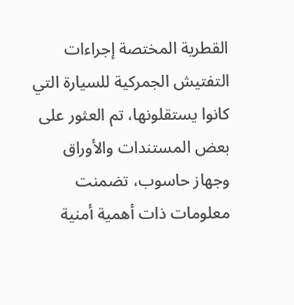القطرية المختصة إجراءات التفتيش الجمركية للسيارة التي كانوا يستقلونها، تم العثور على بعض المستندات والأوراق وجهاز حاسوب، تضمنت معلومات ذات أهمية أمنية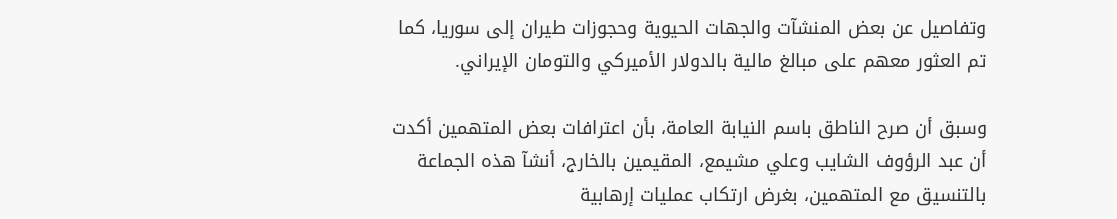وتفاصيل عن بعض المنشآت والجهات الحيوية وحجوزات طيران إلى سوريا، كما تم العثور معهم على مبالغ مالية بالدولار الأميركي والتومان الإيراني.

وسبق أن صرح الناطق باسم النيابة العامة، بأن اعترافات بعض المتهمين أكدت أن عبد الرؤوف الشايب وعلي مشيمع، المقيمين بالخارج، أنشآ هذه الجماعة بالتنسيق مع المتهمين، بغرض ارتكاب عمليات إرهابية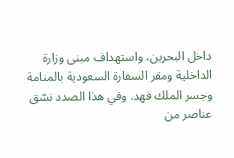داخل البحرين، واستهداف مبنى وزارة الداخلية ومقر السفارة السعودية بالمنامة وجسر الملك فهد. وفي هذا الصدد نسّق عناصر من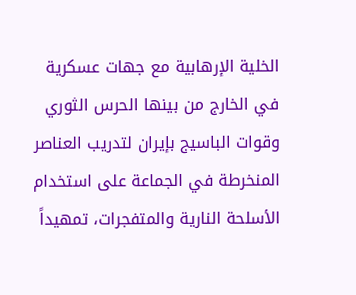الخلية الإرهابية مع جهات عسكرية في الخارج من بينها الحرس الثوري وقوات الباسيج بإيران لتدريب العناصر المنخرطة في الجماعة على استخدام الأسلحة النارية والمتفجرات، تمهيداً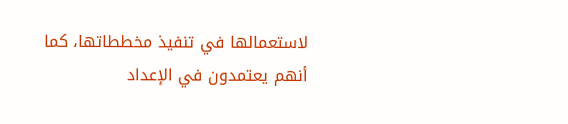لاستعمالها في تنفيذ مخططاتها، كما أنهم يعتمدون في الإعداد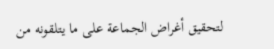لتحقيق أغراض الجماعة على ما يتلقونه من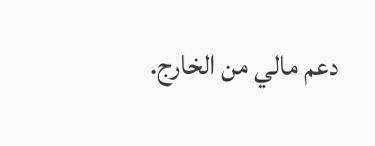دعم مالي من الخارج.